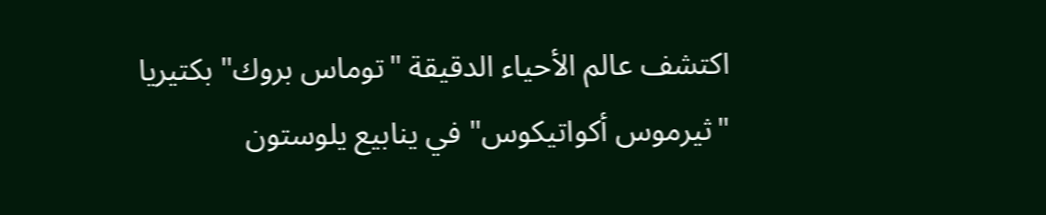اكتشف عالم الأحياء الدقيقة "توماس بروك" بكتيريا "ثيرموس أكواتيكوس" في ينابيع يلوستون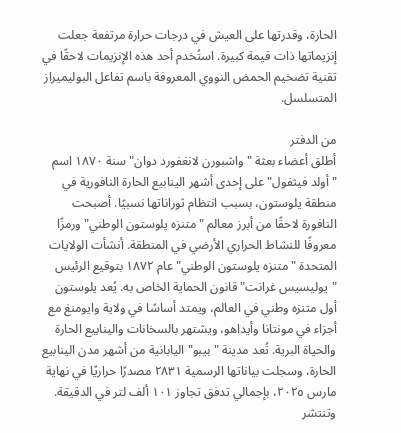الحارة، وقدرتها على العيش في درجات حرارة مرتفعة جعلت إنزيماتها ذات قيمة كبيرة. استُخدم أحد هذه الإنزيمات لاحقًا في تقنية تضخيم الحمض النووي المعروفة باسم تفاعل البوليميراز المتسلسل.

من الدفتر
أطلق أعضاء بعثة "واشبورن لانغفورد دوان" سنة ١٨٧٠ اسم "أولد فيثفول" على إحدى أشهر الينابيع الحارة النافورية في منطقة يلوستون، بسبب انتظام ثوراناتها نسبيًا. أصبحت النافورة لاحقًا من أبرز معالم "متنزه يلوستون الوطني" ورمزًا معروفًا للنشاط الحراري الأرضي في المنطقة. أنشأت الولايات المتحدة "متنزه يلوستون الوطني" عام ١٨٧٢ بتوقيع الرئيس "يوليسيس غرانت" قانون الحماية الخاص به. يُعد يلوستون أول متنزه وطني في العالم، ويمتد أساسًا في ولاية وايومنغ مع أجزاء في مونتانا وأيداهو، ويشتهر بالسخانات والينابيع الحارة والحياة البرية. تُعد مدينة "بيبو" اليابانية من أشهر مدن الينابيع الحارة، وسجلت بياناتها الرسمية ٢٨٣١ مصدرًا حراريًا في نهاية مارس ٢٠٢٥، بإجمالي تدفق تجاوز ١٠١ ألف لتر في الدقيقة. وتنتشر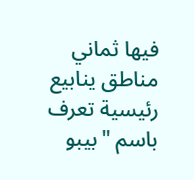فيها ثماني مناطق ينابيع رئيسية تعرف باسم "بيبو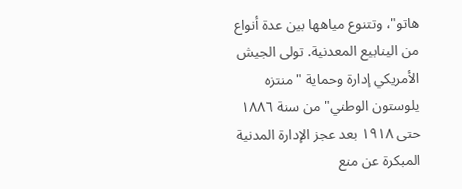هاتو"، وتتنوع مياهها بين عدة أنواع من الينابيع المعدنية. تولى الجيش الأمريكي إدارة وحماية "منتزه يلوستون الوطني" من سنة ١٨٨٦ حتى ١٩١٨ بعد عجز الإدارة المدنية المبكرة عن منع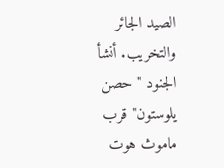الصيد الجائر والتخريب. أنشأ الجنود "حصن يلوستون" قرب ماموث هوت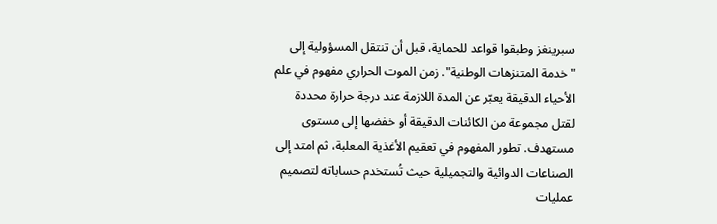سبرينغز وطبقوا قواعد للحماية، قبل أن تنتقل المسؤولية إلى "خدمة المتنزهات الوطنية". زمن الموت الحراري مفهوم في علم الأحياء الدقيقة يعبّر عن المدة اللازمة عند درجة حرارة محددة لقتل مجموعة من الكائنات الدقيقة أو خفضها إلى مستوى مستهدف. تطور المفهوم في تعقيم الأغذية المعلبة، ثم امتد إلى الصناعات الدوائية والتجميلية حيث تُستخدم حساباته لتصميم عمليات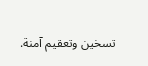تسخين وتعقيم آمنة.